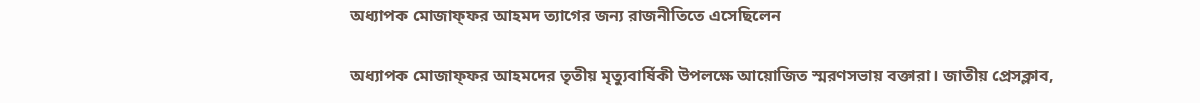অধ্যাপক মোজাফ্ফর আহমদ ত্যাগের জন্য রাজনীতিতে এসেছিলেন

অধ্যাপক মোজাফ্ফর আহমদের তৃতীয় মৃত্যুবার্ষিকী উপলক্ষে আয়োজিত স্মরণসভায় বক্তারা। জাতীয় প্রেসক্লাব,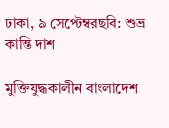ঢাকা, ৯ সেপ্টেম্বরছবি: শুভ্র কান্তি দাশ

মুক্তিযুদ্ধকালীন বাংলাদেশ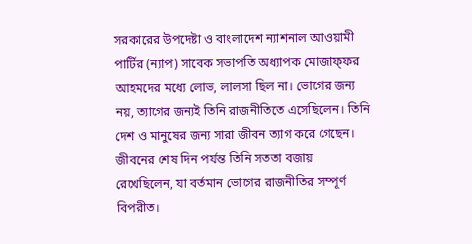সরকারের উপদেষ্টা ও বাংলাদেশ ন্যাশনাল আওয়ামী পার্টির (ন্যাপ) সাবেক সভাপতি অধ্যাপক মোজাফ্ফর আহমদের মধ্যে লোভ, লালসা ছিল না। ভোগের জন্য নয়, ত্যাগের জন্যই তিনি রাজনীতিতে এসেছিলেন। তিনি দেশ ও মানুষের জন্য সারা জীবন ত্যাগ করে গেছেন। জীবনের শেষ দিন পর্যন্ত তিনি সততা বজায় রেখেছিলেন, যা বর্তমান ভোগের রাজনীতির সম্পূর্ণ বিপরীত।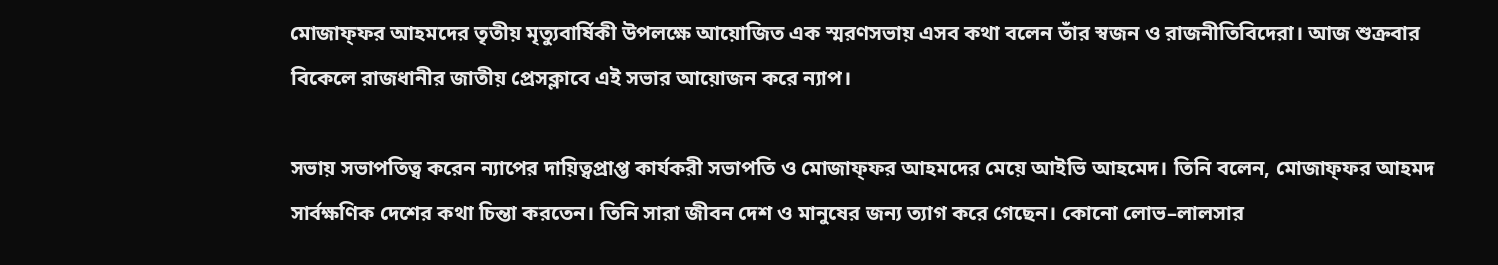মোজাফ্ফর আহমদের তৃতীয় মৃত্যুবার্ষিকী উপলক্ষে আয়োজিত এক স্মরণসভায় এসব কথা বলেন তাঁর স্বজন ও রাজনীতিবিদেরা। আজ শুক্রবার বিকেলে রাজধানীর জাতীয় প্রেসক্লাবে এই সভার আয়োজন করে ন্যাপ।

সভায় সভাপতিত্ব করেন ন্যাপের দায়িত্বপ্রাপ্ত কার্যকরী সভাপতি ও মোজাফ্ফর আহমদের মেয়ে আইভি আহমেদ। তিনি বলেন, মোজাফ্ফর আহমদ সার্বক্ষণিক দেশের কথা চিন্তা করতেন। তিনি সারা জীবন দেশ ও মানুষের জন্য ত্যাগ করে গেছেন। কোনো লোভ–লালসার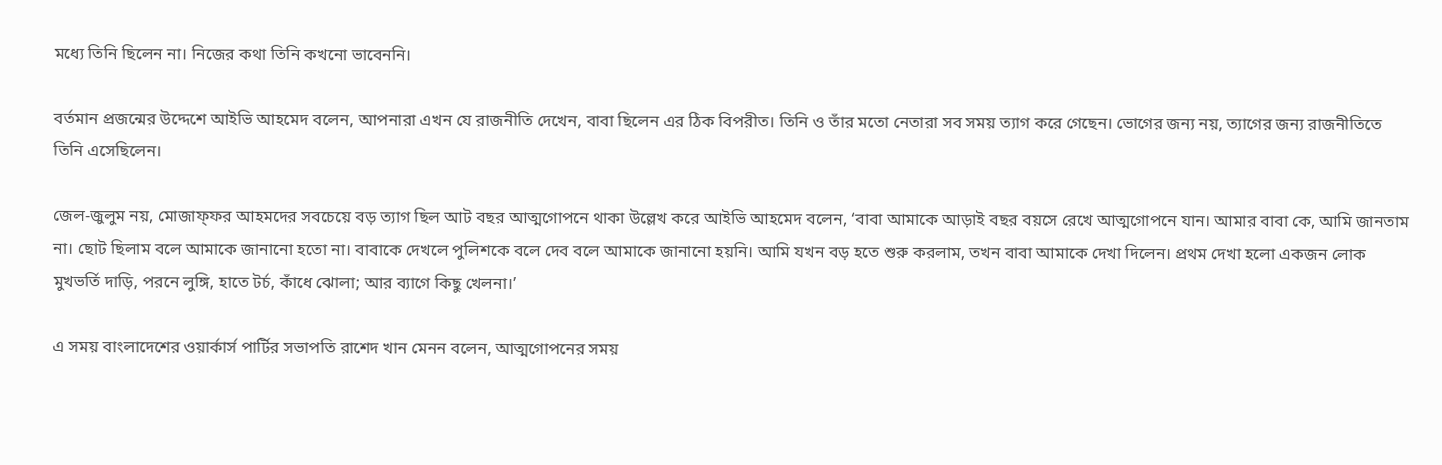মধ্যে তিনি ছিলেন না। নিজের কথা তিনি কখনো ভাবেননি।

বর্তমান প্রজন্মের উদ্দেশে আইভি আহমেদ বলেন, আপনারা এখন যে রাজনীতি দেখেন, বাবা ছিলেন এর ঠিক বিপরীত। তিনি ও তাঁর মতো নেতারা সব সময় ত্যাগ করে গেছেন। ভোগের জন্য নয়, ত্যাগের জন্য রাজনীতিতে তিনি এসেছিলেন।

জেল-জুলুম নয়, মোজাফ্ফর আহমদের সবচেয়ে বড় ত্যাগ ছিল আট বছর আত্মগোপনে থাকা উল্লেখ করে আইভি আহমেদ বলেন, ‘বাবা আমাকে আড়াই বছর বয়সে রেখে আত্মগোপনে যান। আমার বাবা কে, আমি জানতাম না। ছোট ছিলাম বলে আমাকে জানানো হতো না। বাবাকে দেখলে পুলিশকে বলে দেব বলে আমাকে জানানো হয়নি। আমি যখন বড় হতে শুরু করলাম, তখন বাবা আমাকে দেখা দিলেন। প্রথম দেখা হলো একজন লোক মুখভর্তি দাড়ি, পরনে লুঙ্গি, হাতে টর্চ, কাঁধে ঝোলা; আর ব্যাগে কিছু খেলনা।’

এ সময় বাংলাদেশের ওয়ার্কার্স পার্টির সভাপতি রাশেদ খান মেনন বলেন, আত্মগোপনের সময়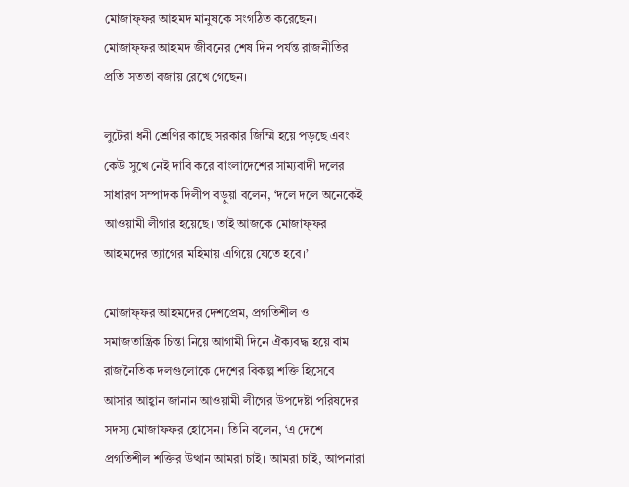মোজাফ্ফর আহমদ মানুষকে সংগঠিত করেছেন। মোজাফ্‌ফর আহমদ জীবনের শেষ দিন পর্যন্ত রাজনীতির প্রতি সততা বজায় রেখে গেছেন।

লুটেরা ধনী শ্রেণির কাছে সরকার জিম্মি হয়ে পড়ছে এবং কেউ সুখে নেই দাবি করে বাংলাদেশের সাম্যবাদী দলের সাধারণ সম্পাদক দিলীপ বড়ুয়া বলেন, ‘দলে দলে অনেকেই আওয়ামী লীগার হয়েছে। তাই আজকে মোজাফ্ফর আহমদের ত্যাগের মহিমায় এগিয়ে যেতে হবে।’

মোজাফ্ফর আহমদের দেশপ্রেম, প্রগতিশীল ও সমাজতান্ত্রিক চিন্তা নিয়ে আগামী দিনে ঐক্যবদ্ধ হয়ে বাম রাজনৈতিক দলগুলোকে দেশের বিকল্প শক্তি হিসেবে আসার আহ্বান জানান আওয়ামী লীগের উপদেষ্টা পরিষদের সদস্য মোজাফফর হোসেন। তিনি বলেন, ‘এ দেশে প্রগতিশীল শক্তির উত্থান আমরা চাই। আমরা চাই, আপনারা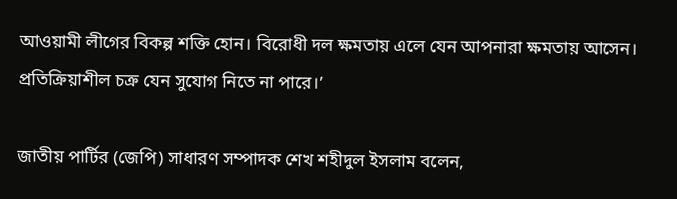আওয়ামী লীগের বিকল্প শক্তি হোন। বিরোধী দল ক্ষমতায় এলে যেন আপনারা ক্ষমতায় আসেন। প্রতিক্রিয়াশীল চক্র যেন সুযোগ নিতে না পারে।’

জাতীয় পার্টির (জেপি) সাধারণ সম্পাদক শেখ শহীদুল ইসলাম বলেন,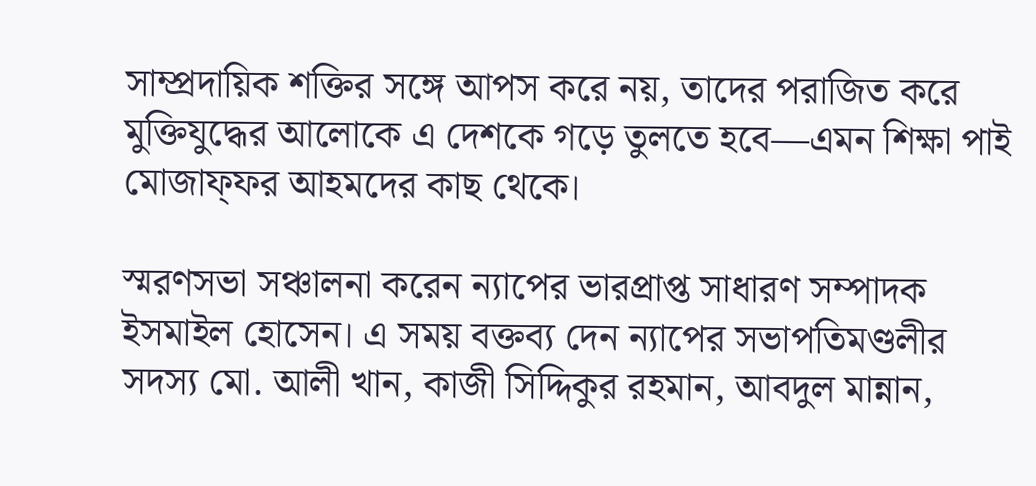সাম্প্রদায়িক শক্তির সঙ্গে আপস করে নয়, তাদের পরাজিত করে মুক্তিযুদ্ধের আলোকে এ দেশকে গড়ে তুলতে হবে—এমন শিক্ষা পাই মোজাফ্ফর আহমদের কাছ থেকে।

স্মরণসভা সঞ্চালনা করেন ন্যাপের ভারপ্রাপ্ত সাধারণ সম্পাদক ইসমাইল হোসেন। এ সময় বক্তব্য দেন ন্যাপের সভাপতিমণ্ডলীর সদস্য মো. আলী খান, কাজী সিদ্দিকুর রহমান, আবদুল মান্নান,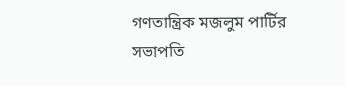গণতান্ত্রিক মজলুম পার্টির সভাপতি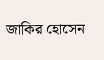জাকির হোসেন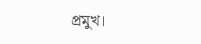প্রমুখ।